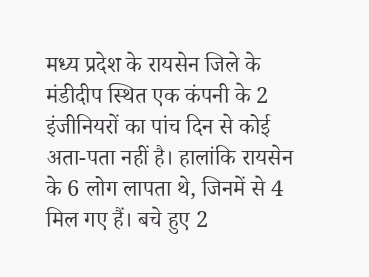मध्य प्रदेश के रायसेन जिले के मंडीदीप स्थित एक कंपनी के 2 इंजीनियरों का पांच दिन से कोई अता-पता नहीं है। हालांकि रायसेन के 6 लोग लापता थे, जिनमें से 4 मिल गए हैं। बचे हुए 2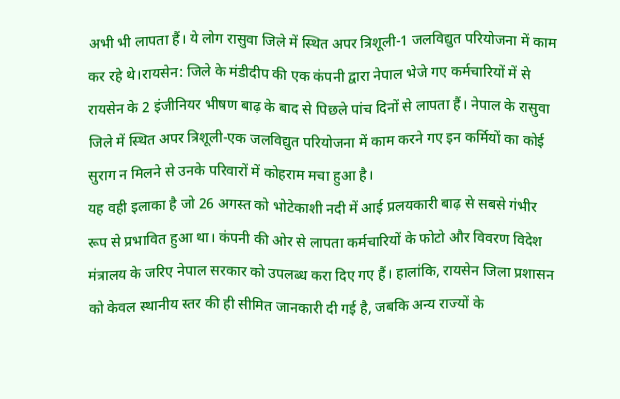अभी भी लापता हैं। ये लोग रासुवा जिले में स्थित अपर त्रिशूली-1 जलविद्युत परियोजना में काम कर रहे थे।रायसेन: जिले के मंडीदीप की एक कंपनी द्वारा नेपाल भेजे गए कर्मचारियों में से रायसेन के 2 इंजीनियर भीषण बाढ़ के बाद से पिछले पांच दिनों से लापता हैं। नेपाल के रासुवा जिले में स्थित अपर त्रिशूली-एक जलविद्युत परियोजना में काम करने गए इन कर्मियों का कोई सुराग न मिलने से उनके परिवारों में कोहराम मचा हुआ है।
यह वही इलाका है जो 26 अगस्त को भोटेकाशी नदी में आई प्रलयकारी बाढ़ से सबसे गंभीर रूप से प्रभावित हुआ था। कंपनी की ओर से लापता कर्मचारियों के फोटो और विवरण विदेश मंत्रालय के जरिए नेपाल सरकार को उपलब्ध करा दिए गए हैं। हालांकि, रायसेन जिला प्रशासन को केवल स्थानीय स्तर की ही सीमित जानकारी दी गई है, जबकि अन्य राज्यों के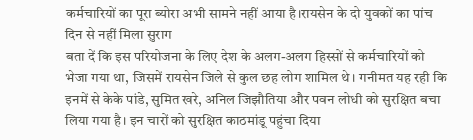कर्मचारियों का पूरा ब्योरा अभी सामने नहीं आया है।रायसेन के दो युवकों का पांच दिन से नहीं मिला सुराग
बता दें कि इस परियोजना के लिए देश के अलग-अलग हिस्सों से कर्मचारियों को भेजा गया था, जिसमें रायसेन जिले से कुल छह लोग शामिल थे। गनीमत यह रही कि इनमें से केके पांडे, सुमित खरे, अनिल जिझौतिया और पवन लोधी को सुरक्षित बचा लिया गया है। इन चारों को सुरक्षित काठमांडू पहुंचा दिया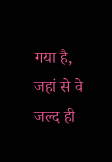गया है, जहां से वे जल्द ही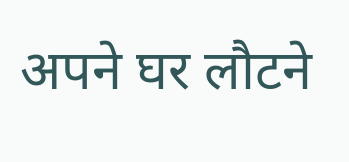अपने घर लौटने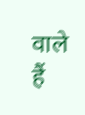वाले हैं